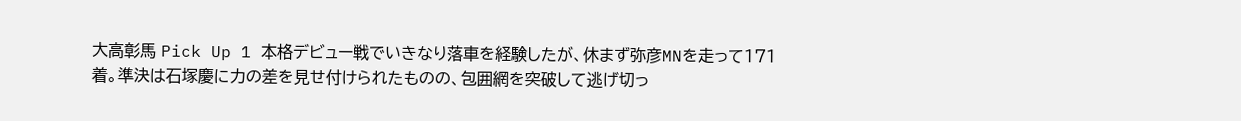大高彰馬 Pick Up 1 本格デビュー戦でいきなり落車を経験したが、休まず弥彦MNを走って171着。準決は石塚慶に力の差を見せ付けられたものの、包囲網を突破して逃げ切っ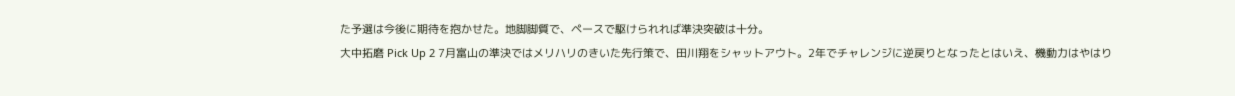た予選は今後に期待を抱かせた。地脚脚質で、ペースで駆けられれば準決突破は十分。
大中拓磨 Pick Up 2 7月富山の準決ではメリハリのきいた先行策で、田川翔をシャットアウト。2年でチャレンジに逆戻りとなったとはいえ、機動力はやはり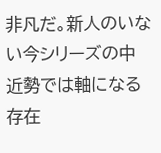非凡だ。新人のいない今シリーズの中近勢では軸になる存在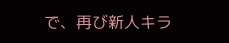で、再び新人キラ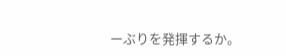ーぶりを発揮するか。